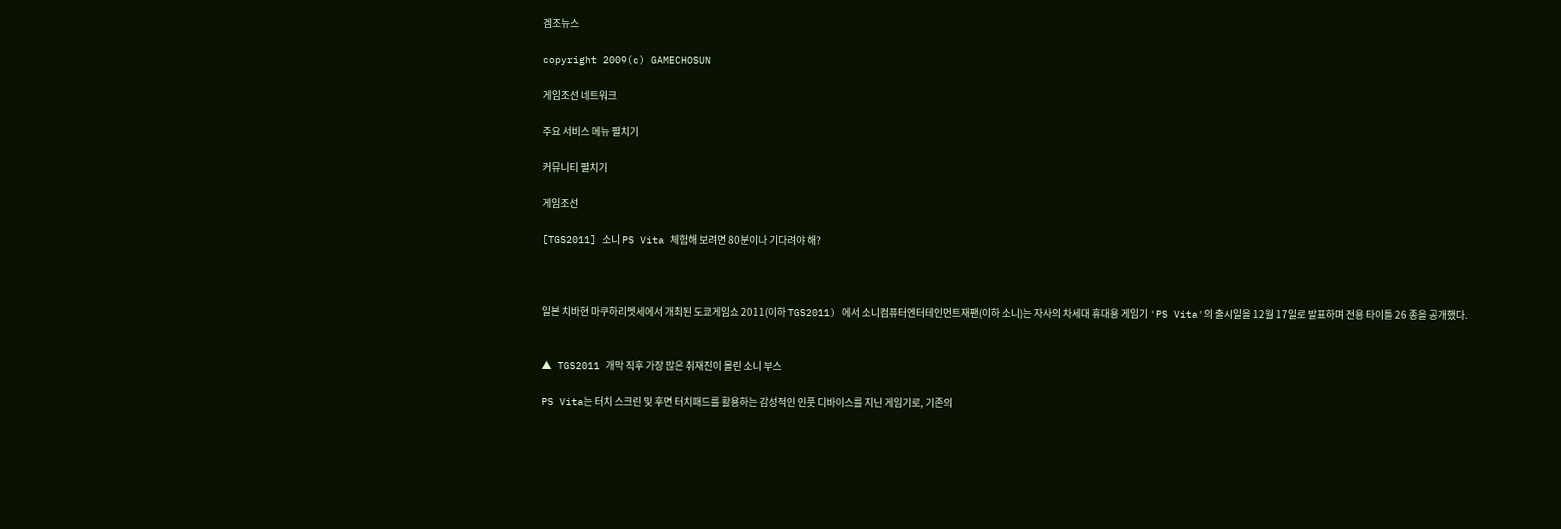겜조뉴스

copyright 2009(c) GAMECHOSUN

게임조선 네트워크

주요 서비스 메뉴 펼치기

커뮤니티 펼치기

게임조선

[TGS2011] 소니 PS Vita 체험해 보려면 80분이나 기다려야 해?



일본 치바현 마쿠하리멧세에서 개최된 도쿄게임쇼 2011(이하 TGS2011) 에서 소니컴퓨터엔터테인먼트재팬(이하 소니)는 자사의 차세대 휴대용 게임기 'PS Vita'의 출시일을 12월 17일로 발표하며 전용 타이틀 26 종을 공개했다.


▲ TGS2011 개막 직후 가장 많은 취재진이 몰린 소니 부스

PS Vita는 터치 스크린 및 후면 터치패드를 활용하는 감성적인 인풋 디바이스를 지닌 게임기로, 기존의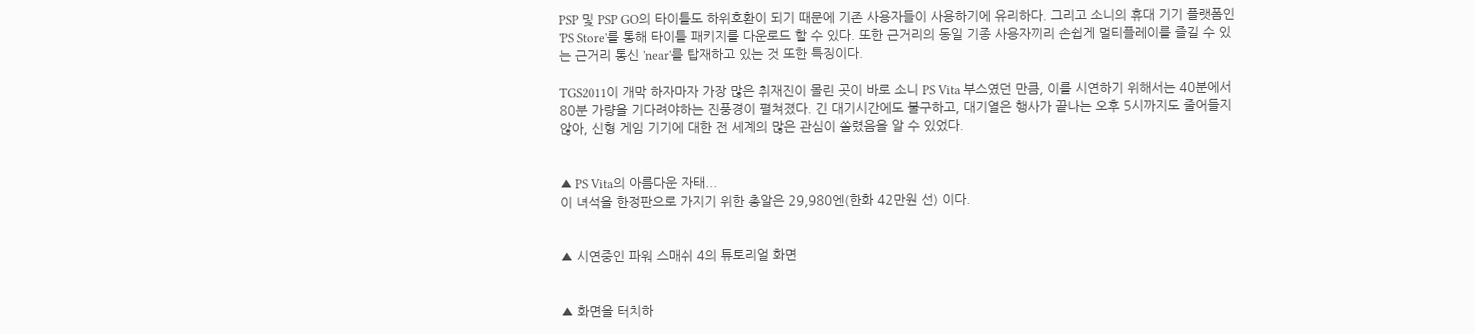PSP 및 PSP GO의 타이틀도 하위호환이 되기 때문에 기존 사용자들이 사용하기에 유리하다. 그리고 소니의 휴대 기기 플랫폼인 'PS Store'를 통해 타이틀 패키지를 다운로드 할 수 있다. 또한 근거리의 동일 기종 사용자끼리 손쉽게 멀티플레이를 즐길 수 있는 근거리 통신 'near'를 탑재하고 있는 것 또한 특징이다.

TGS2011이 개막 하자마자 가장 많은 취재진이 몰린 곳이 바로 소니 PS Vita 부스였던 만큼, 이를 시연하기 위해서는 40분에서 80분 가량을 기다려야하는 진풍경이 펼쳐졌다. 긴 대기시간에도 불구하고, 대기열은 행사가 끝나는 오후 5시까지도 줄어들지 않아, 신형 게임 기기에 대한 전 세계의 많은 관심이 쏠렸음을 알 수 있었다.


▲ PS Vita의 아름다운 자태...
이 녀석을 한정판으로 가지기 위한 총알은 29,980엔(한화 42만원 선) 이다.


▲ 시연중인 파워 스매쉬 4의 튜토리얼 화면


▲ 화면을 터치하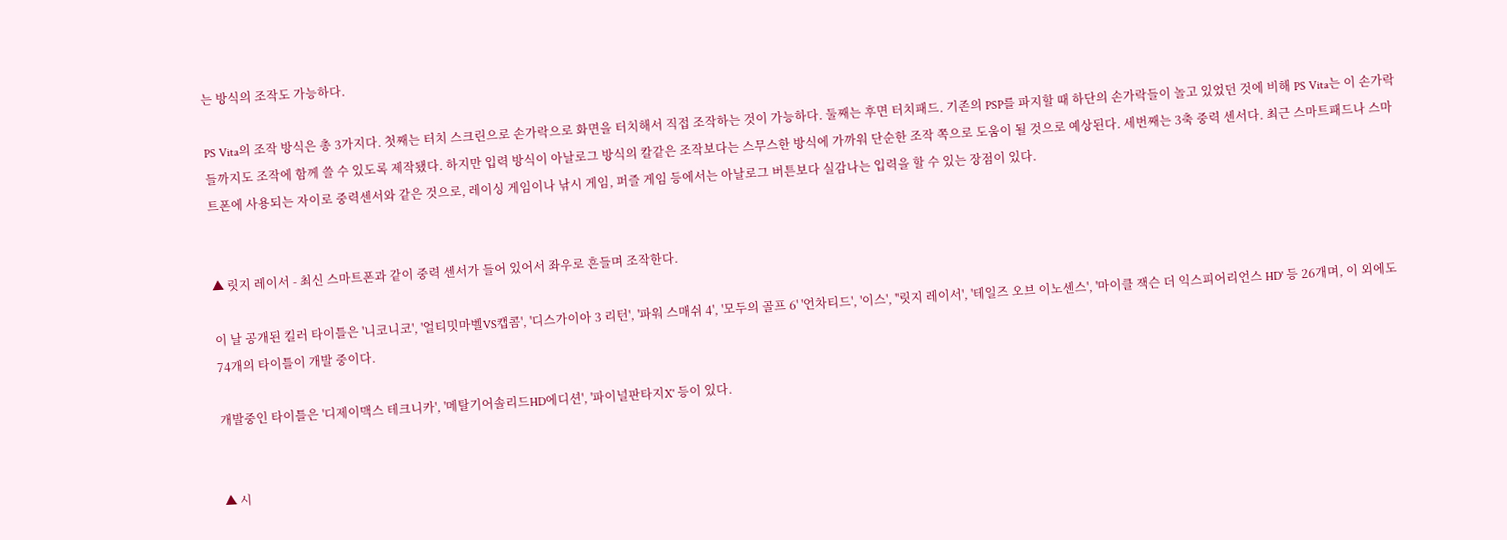는 방식의 조작도 가능하다.

PS Vita의 조작 방식은 총 3가지다. 첫째는 터치 스크린으로 손가락으로 화면을 터치해서 직접 조작하는 것이 가능하다. 둘째는 후면 터치패드. 기존의 PSP를 파지할 때 하단의 손가락들이 놀고 있었던 것에 비해 PS Vita는 이 손가락들까지도 조작에 함께 쓸 수 있도록 제작됐다. 하지만 입력 방식이 아날로그 방식의 칼같은 조작보다는 스무스한 방식에 가까워 단순한 조작 쪽으로 도움이 될 것으로 예상된다. 세번째는 3축 중력 센서다. 최근 스마트패드나 스마트폰에 사용되는 자이로 중력센서와 같은 것으로, 레이싱 게임이나 낚시 게임, 퍼즐 게임 등에서는 아날로그 버튼보다 실감나는 입력을 할 수 있는 장점이 있다.


▲ 릿지 레이서 - 최신 스마트폰과 같이 중력 센서가 들어 있어서 좌우로 흔들며 조작한다.

이 날 공개된 킬러 타이틀은 '니코니코', '얼티밋마벨VS캡콤', '디스가이아 3 리턴', '파워 스매쉬 4', '모두의 골프 6' '언차티드', '이스', ''릿지 레이서', '테일즈 오브 이노센스', '마이클 잭슨 더 익스피어리언스 HD' 등 26개며, 이 외에도 74개의 타이틀이 개발 중이다.

개발중인 타이틀은 '디제이맥스 테크니카', '메탈기어솔리드HD에디션', '파이널판타지X' 등이 있다.


▲ 시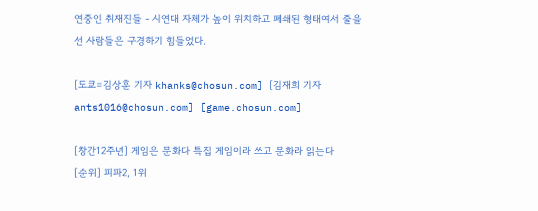연중인 취재진들 - 시연대 자체가 높이 위치하고 폐쇄된 형태여서 줄을 선 사람들은 구경하기 힘들었다.

[도쿄=김상훈 기자 khanks@chosun.com] [김재희 기자 ants1016@chosun.com] [game.chosun.com]

[창간12주년] 게임은 문화다 특집 게임이라 쓰고 문화라 읽는다
[순위] 피파2, 1위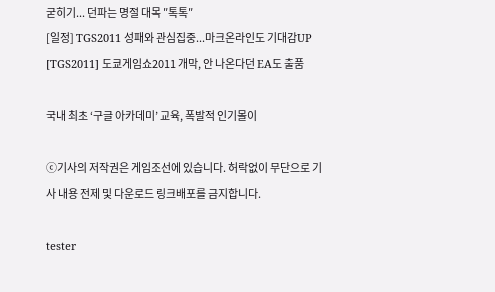굳히기... 던파는 명절 대목 ″톡톡″
[일정] TGS2011 성패와 관심집중...마크온라인도 기대감UP
[TGS2011] 도쿄게임쇼2011 개막, 안 나온다던 EA도 출품

국내 최초 ‘구글 아카데미’ 교육, 폭발적 인기몰이

ⓒ기사의 저작권은 게임조선에 있습니다. 허락없이 무단으로 기사 내용 전제 및 다운로드 링크배포를 금지합니다.

tester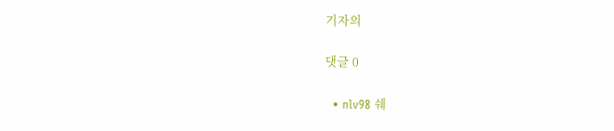기자의

댓글 0

  • nlv98 쉐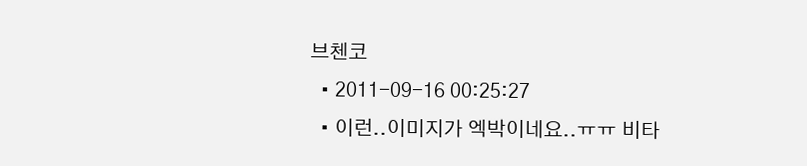브첸코
  • 2011-09-16 00:25:27
  • 이런..이미지가 엑박이네요..ㅠㅠ 비타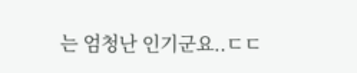는 엄청난 인기군요..ㄷㄷ